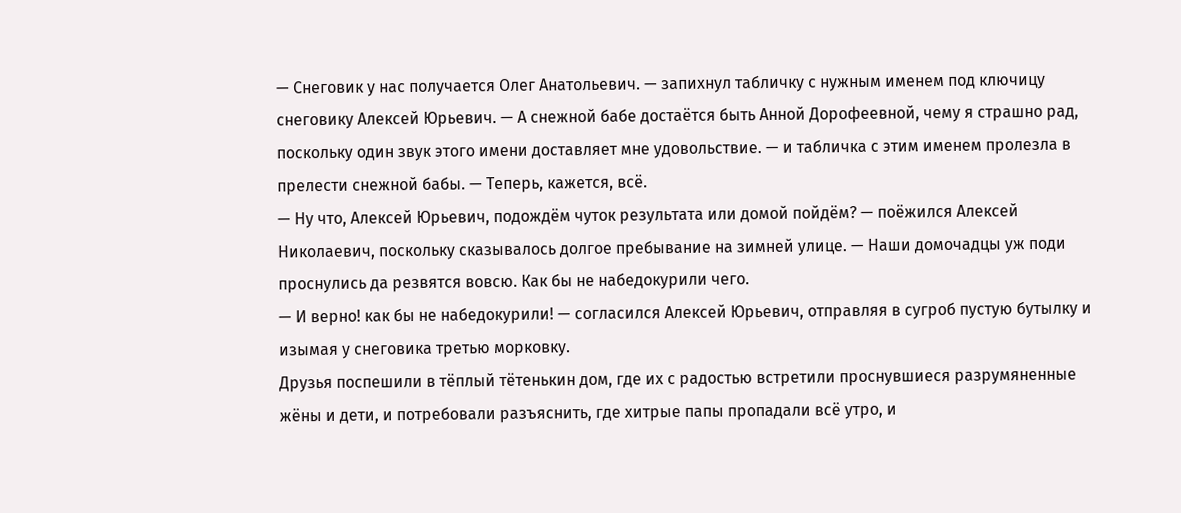— Снеговик у нас получается Олег Анатольевич. — запихнул табличку с нужным именем под ключицу снеговику Алексей Юрьевич. — А снежной бабе достаётся быть Анной Дорофеевной, чему я страшно рад, поскольку один звук этого имени доставляет мне удовольствие. — и табличка с этим именем пролезла в прелести снежной бабы. — Теперь, кажется, всё.
— Ну что, Алексей Юрьевич, подождём чуток результата или домой пойдём? — поёжился Алексей Николаевич, поскольку сказывалось долгое пребывание на зимней улице. — Наши домочадцы уж поди проснулись да резвятся вовсю. Как бы не набедокурили чего.
— И верно! как бы не набедокурили! — согласился Алексей Юрьевич, отправляя в сугроб пустую бутылку и изымая у снеговика третью морковку.
Друзья поспешили в тёплый тётенькин дом, где их с радостью встретили проснувшиеся разрумяненные жёны и дети, и потребовали разъяснить, где хитрые папы пропадали всё утро, и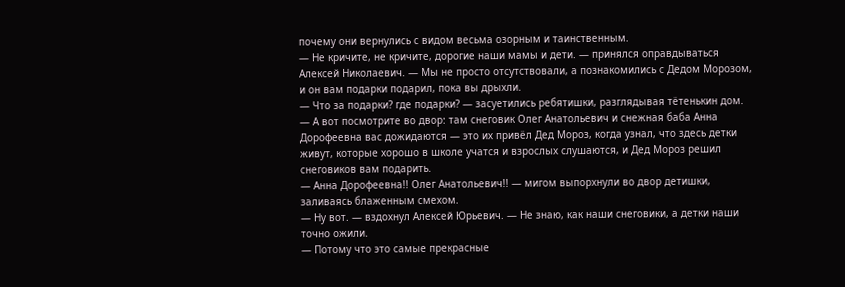почему они вернулись с видом весьма озорным и таинственным.
— Не кричите, не кричите, дорогие наши мамы и дети. — принялся оправдываться Алексей Николаевич. — Мы не просто отсутствовали, а познакомились с Дедом Морозом, и он вам подарки подарил, пока вы дрыхли.
— Что за подарки? где подарки? — засуетились ребятишки, разглядывая тётенькин дом.
— А вот посмотрите во двор: там снеговик Олег Анатольевич и снежная баба Анна Дорофеевна вас дожидаются — это их привёл Дед Мороз, когда узнал, что здесь детки живут, которые хорошо в школе учатся и взрослых слушаются, и Дед Мороз решил снеговиков вам подарить.
— Анна Дорофеевна!! Олег Анатольевич!! — мигом выпорхнули во двор детишки, заливаясь блаженным смехом.
— Ну вот. — вздохнул Алексей Юрьевич. — Не знаю, как наши снеговики, а детки наши точно ожили.
— Потому что это самые прекрасные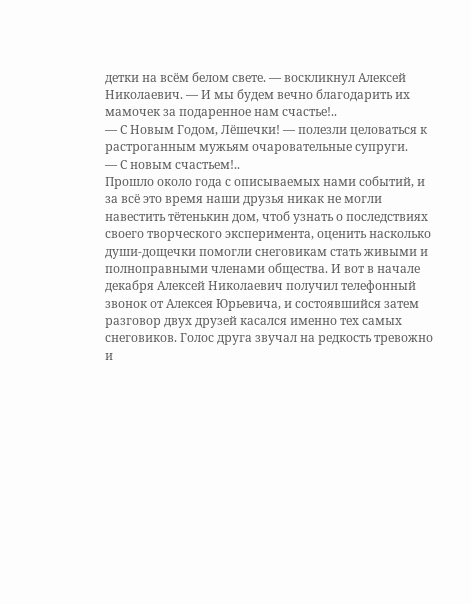детки на всём белом свете. — воскликнул Алексей Николаевич. — И мы будем вечно благодарить их мамочек за подаренное нам счастье!..
— С Новым Годом, Лёшечки! — полезли целоваться к растроганным мужьям очаровательные супруги.
— С новым счастьем!..
Прошло около года с описываемых нами событий, и за всё это время наши друзья никак не могли навестить тётенькин дом, чтоб узнать о последствиях своего творческого эксперимента, оценить насколько души-дощечки помогли снеговикам стать живыми и полноправными членами общества. И вот в начале декабря Алексей Николаевич получил телефонный звонок от Алексея Юрьевича, и состоявшийся затем разговор двух друзей касался именно тех самых снеговиков. Голос друга звучал на редкость тревожно и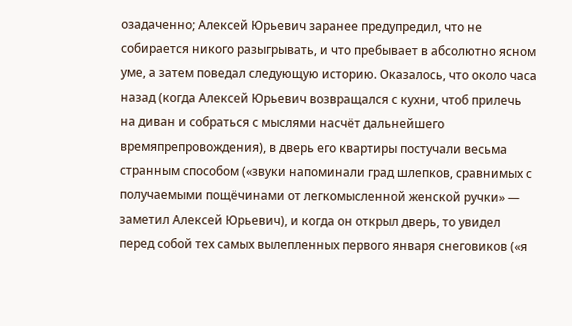озадаченно; Алексей Юрьевич заранее предупредил, что не собирается никого разыгрывать, и что пребывает в абсолютно ясном уме, а затем поведал следующую историю. Оказалось, что около часа назад (когда Алексей Юрьевич возвращался с кухни, чтоб прилечь на диван и собраться с мыслями насчёт дальнейшего времяпрепровождения), в дверь его квартиры постучали весьма странным способом («звуки напоминали град шлепков, сравнимых с получаемыми пощёчинами от легкомысленной женской ручки» — заметил Алексей Юрьевич), и когда он открыл дверь, то увидел перед собой тех самых вылепленных первого января снеговиков («я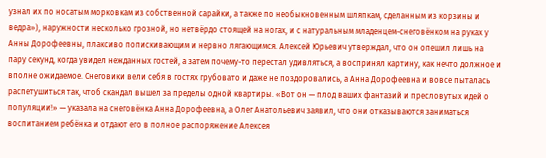узнал их по носатым морковкам из собственной сарайки, а также по необыкновенным шляпкам, сделанным из корзины и ведра»), наружности несколько грозной, но нетвёрдо стоящей на ногах, и с натуральным младенцем-снеговёнком на руках у Анны Дорофеевны, плаксиво попискивающим и нервно лягающимся. Алексей Юрьевич утверждал, что он опешил лишь на пару секунд, когда увидел нежданных гостей, а затем почему-то перестал удивляться, а воспринял картину, как нечто должное и вполне ожидаемое. Снеговики вели себя в гостях грубовато и даже не поздоровались, а Анна Дорофеевна и вовсе пыталась распетушиться так, чтоб скандал вышел за пределы одной квартиры. «Вот он — плод ваших фантазий и пресловутых идей о популяции!» — указала на снеговёнка Анна Дорофеевна, а Олег Анатольевич заявил, что они отказываются заниматься воспитанием ребёнка и отдают его в полное распоряжение Алексея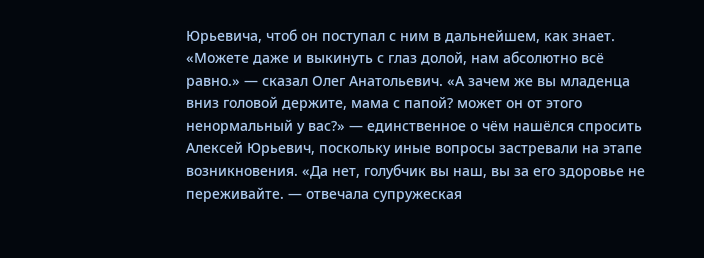Юрьевича, чтоб он поступал с ним в дальнейшем, как знает. «Можете даже и выкинуть с глаз долой, нам абсолютно всё равно.» — сказал Олег Анатольевич. «А зачем же вы младенца вниз головой держите, мама с папой? может он от этого ненормальный у вас?» — единственное о чём нашёлся спросить Алексей Юрьевич, поскольку иные вопросы застревали на этапе возникновения. «Да нет, голубчик вы наш, вы за его здоровье не переживайте. — отвечала супружеская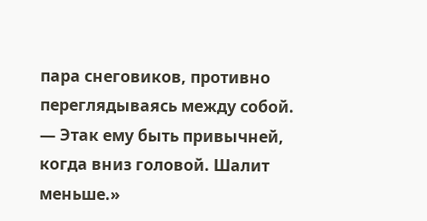пара снеговиков, противно переглядываясь между собой. — Этак ему быть привычней, когда вниз головой. Шалит меньше.»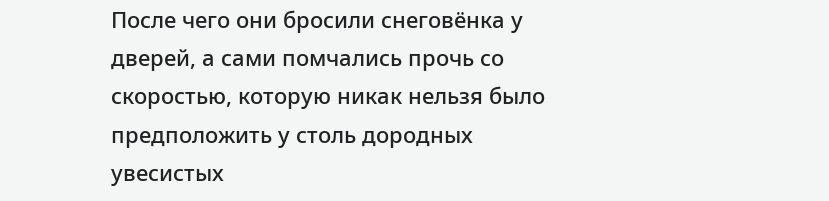После чего они бросили снеговёнка у дверей, а сами помчались прочь со скоростью, которую никак нельзя было предположить у столь дородных увесистых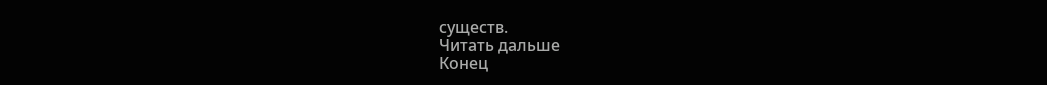существ.
Читать дальше
Конец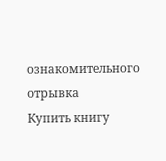ознакомительного отрывка
Купить книгу